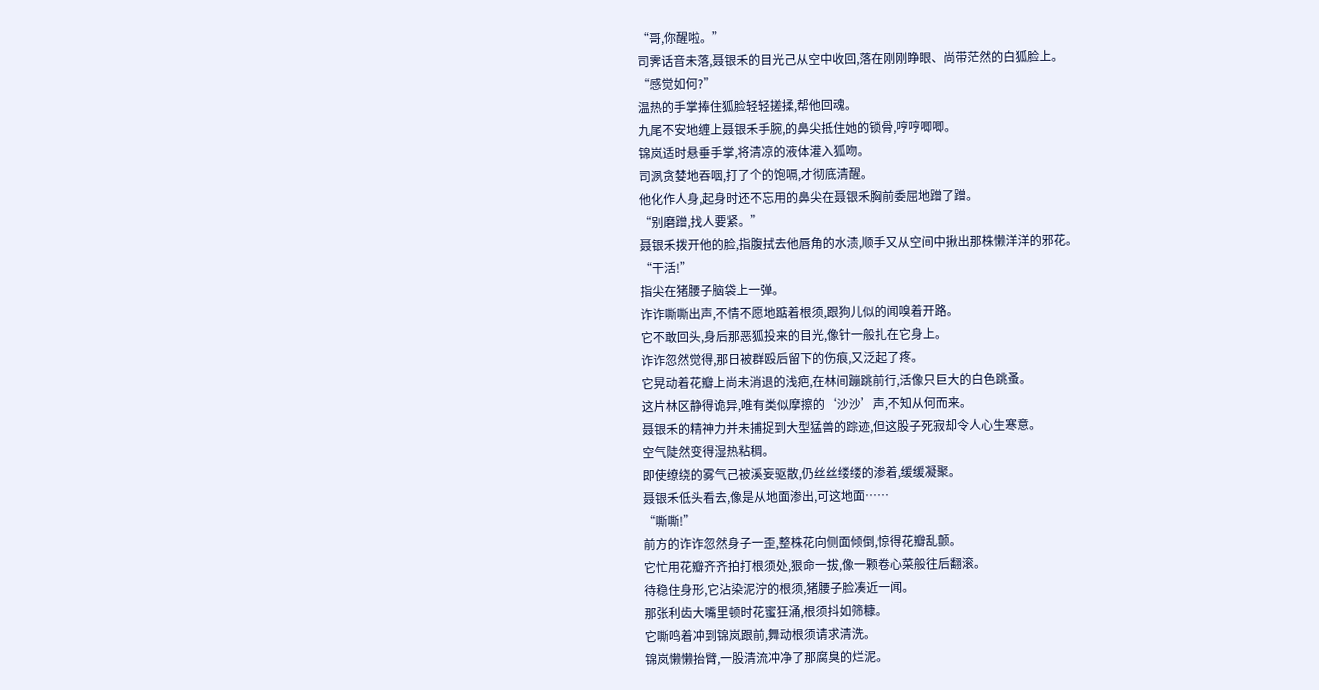“哥,你醒啦。”
司霁话音未落,聂银禾的目光己从空中收回,落在刚刚睁眼、尚带茫然的白狐脸上。
“感觉如何?”
温热的手掌捧住狐脸轻轻搓揉,帮他回魂。
九尾不安地缠上聂银禾手腕,的鼻尖抵住她的锁骨,哼哼唧唧。
锦岚适时悬垂手掌,将清凉的液体灌入狐吻。
司洬贪婪地吞咽,打了个的饱嗝,才彻底清醒。
他化作人身,起身时还不忘用的鼻尖在聂银禾胸前委屈地蹭了蹭。
“别磨蹭,找人要紧。”
聂银禾拨开他的脸,指腹拭去他唇角的水渍,顺手又从空间中揪出那株懒洋洋的邪花。
“干活!”
指尖在猪腰子脑袋上一弹。
诈诈嘶嘶出声,不情不愿地踮着根须,跟狗儿似的闻嗅着开路。
它不敢回头,身后那恶狐投来的目光,像针一般扎在它身上。
诈诈忽然觉得,那日被群殴后留下的伤痕,又泛起了疼。
它晃动着花瓣上尚未消退的浅疤,在林间蹦跳前行,活像只巨大的白色跳蚤。
这片林区静得诡异,唯有类似摩擦的‘沙沙’声,不知从何而来。
聂银禾的精神力并未捕捉到大型猛兽的踪迹,但这股子死寂却令人心生寒意。
空气陡然变得湿热粘稠。
即使缭绕的雾气己被溪妄驱散,仍丝丝缕缕的渗着,缓缓凝聚。
聂银禾低头看去,像是从地面渗出,可这地面……
“嘶嘶!”
前方的诈诈忽然身子一歪,整株花向侧面倾倒,惊得花瓣乱颤。
它忙用花瓣齐齐拍打根须处,狠命一拔,像一颗卷心菜般往后翻滚。
待稳住身形,它沾染泥泞的根须,猪腰子脸凑近一闻。
那张利齿大嘴里顿时花蜜狂涌,根须抖如筛糠。
它嘶鸣着冲到锦岚跟前,舞动根须请求清洗。
锦岚懒懒抬臂,一股清流冲净了那腐臭的烂泥。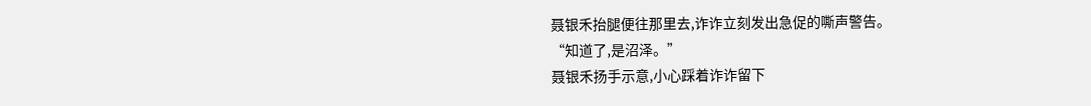聂银禾抬腿便往那里去,诈诈立刻发出急促的嘶声警告。
“知道了,是沼泽。”
聂银禾扬手示意,小心踩着诈诈留下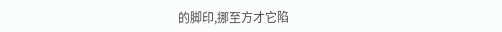的脚印,挪至方才它陷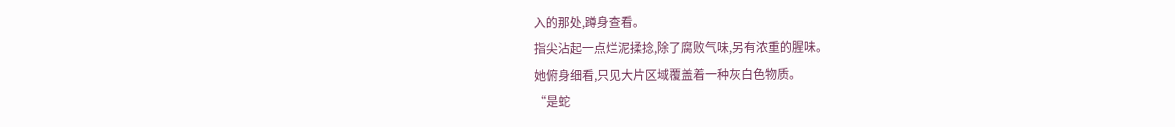入的那处,蹲身查看。
指尖沾起一点烂泥揉捻,除了腐败气味,另有浓重的腥味。
她俯身细看,只见大片区域覆盖着一种灰白色物质。
“是蛇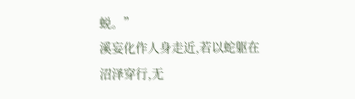蜕。”
溪妄化作人身走近,若以蛇躯在沼泽穿行,无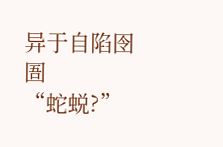异于自陷囹圄
“蛇蜕?”